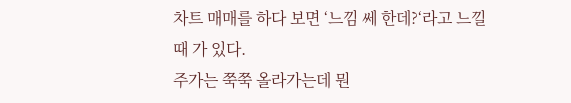차트 매매를 하다 보면 ‘느낌 쎄 한데?‘라고 느낄 때 가 있다.
주가는 쭉쭉 올라가는데 뭔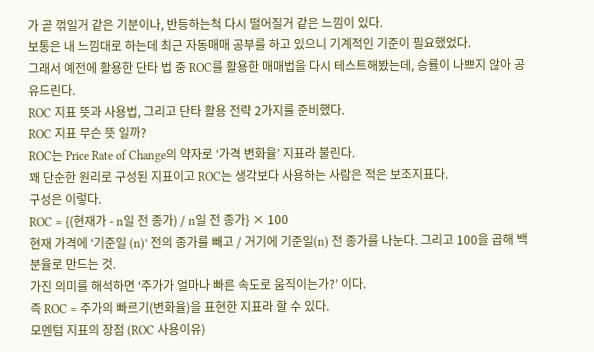가 곧 꺾일거 같은 기분이나, 반등하는척 다시 떨어질거 같은 느낌이 있다.
보통은 내 느낌대로 하는데 최근 자동매매 공부를 하고 있으니 기계적인 기준이 필요했었다.
그래서 예전에 활용한 단타 법 중 ROC를 활용한 매매법을 다시 테스트해봤는데, 승률이 나쁘지 않아 공유드린다.
ROC 지표 뜻과 사용법, 그리고 단타 활용 전략 2가지를 준비했다.
ROC 지표 무슨 뜻 일까?
ROC는 Price Rate of Change의 약자로 ‘가격 변화율’ 지표라 불린다.
꽤 단순한 원리로 구성된 지표이고 ROC는 생각보다 사용하는 사람은 적은 보조지표다.
구성은 이렇다.
ROC = {(현재가 - n일 전 종가) / n일 전 종가} × 100
현재 가격에 ‘기준일 (n)’ 전의 종가를 빼고 / 거기에 기준일(n) 전 종가를 나눈다. 그리고 100을 곱해 백분율로 만드는 것.
가진 의미를 해석하면 ‘주가가 얼마나 빠른 속도로 움직이는가?’ 이다.
즉 ROC = 주가의 빠르기(변화율)을 표현한 지표라 할 수 있다.
모멘텀 지표의 장점 (ROC 사용이유)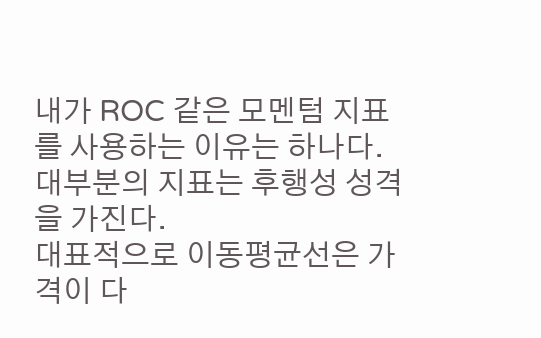내가 ROC 같은 모멘텀 지표를 사용하는 이유는 하나다.
대부분의 지표는 후행성 성격을 가진다.
대표적으로 이동평균선은 가격이 다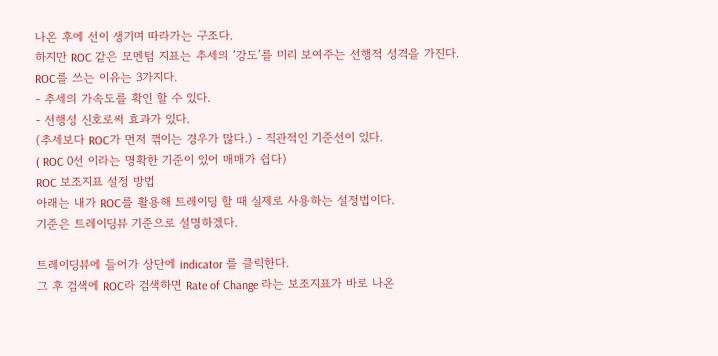나온 후에 선이 생기며 따라가는 구조다.
하지만 ROC 같은 모멘텀 지표는 추세의 ‘강도’를 미리 보여주는 선행적 성격을 가진다.
ROC를 쓰는 이유는 3가지다.
- 추세의 가속도를 확인 할 수 있다.
- 선행성 신호로써 효과가 있다.
(추세보다 ROC가 먼저 꺾이는 경우가 많다.) - 직관적인 기준선이 있다.
( ROC 0선 이라는 명확한 기준이 있어 매매가 쉽다)
ROC 보조지표 설정 방법
아래는 내가 ROC를 활용해 트레이딩 할 때 실제로 사용하는 설정법이다.
기준은 트레이딩뷰 기준으로 설명하겠다.

트레이딩뷰에 들어가 상단에 indicator 를 클릭한다.
그 후 검색에 ROC라 검색하면 Rate of Change 라는 보조지표가 바로 나온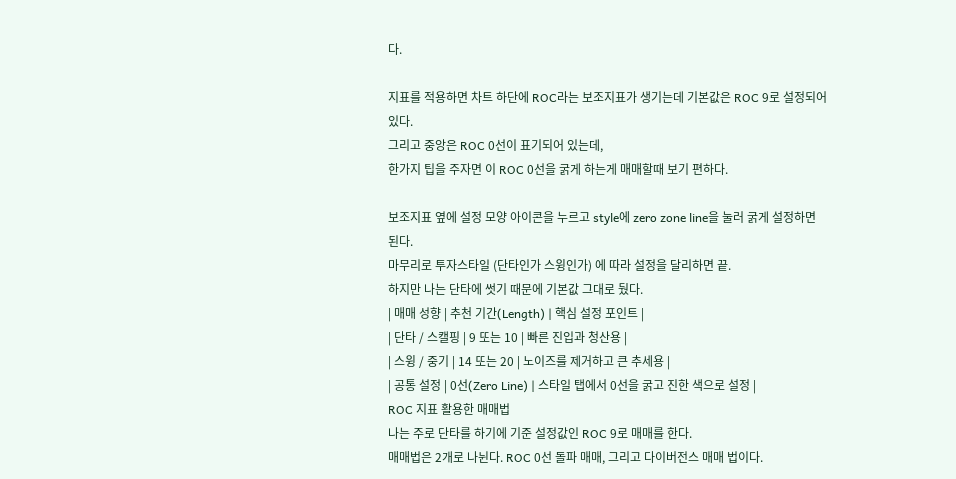다.

지표를 적용하면 차트 하단에 ROC라는 보조지표가 생기는데 기본값은 ROC 9로 설정되어 있다.
그리고 중앙은 ROC 0선이 표기되어 있는데,
한가지 팁을 주자면 이 ROC 0선을 굵게 하는게 매매할때 보기 편하다.

보조지표 옆에 설정 모양 아이콘을 누르고 style에 zero zone line을 눌러 굵게 설정하면 된다.
마무리로 투자스타일 (단타인가 스윙인가) 에 따라 설정을 달리하면 끝.
하지만 나는 단타에 썻기 때문에 기본값 그대로 뒀다.
| 매매 성향 | 추천 기간(Length) | 핵심 설정 포인트 |
| 단타 / 스캘핑 | 9 또는 10 | 빠른 진입과 청산용 |
| 스윙 / 중기 | 14 또는 20 | 노이즈를 제거하고 큰 추세용 |
| 공통 설정 | 0선(Zero Line) | 스타일 탭에서 0선을 굵고 진한 색으로 설정 |
ROC 지표 활용한 매매법
나는 주로 단타를 하기에 기준 설정값인 ROC 9로 매매를 한다.
매매법은 2개로 나뉜다. ROC 0선 돌파 매매, 그리고 다이버전스 매매 법이다.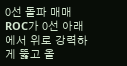0선 돌파 매매
ROC가 0선 아래에서 위로 강력하게 뚫고 올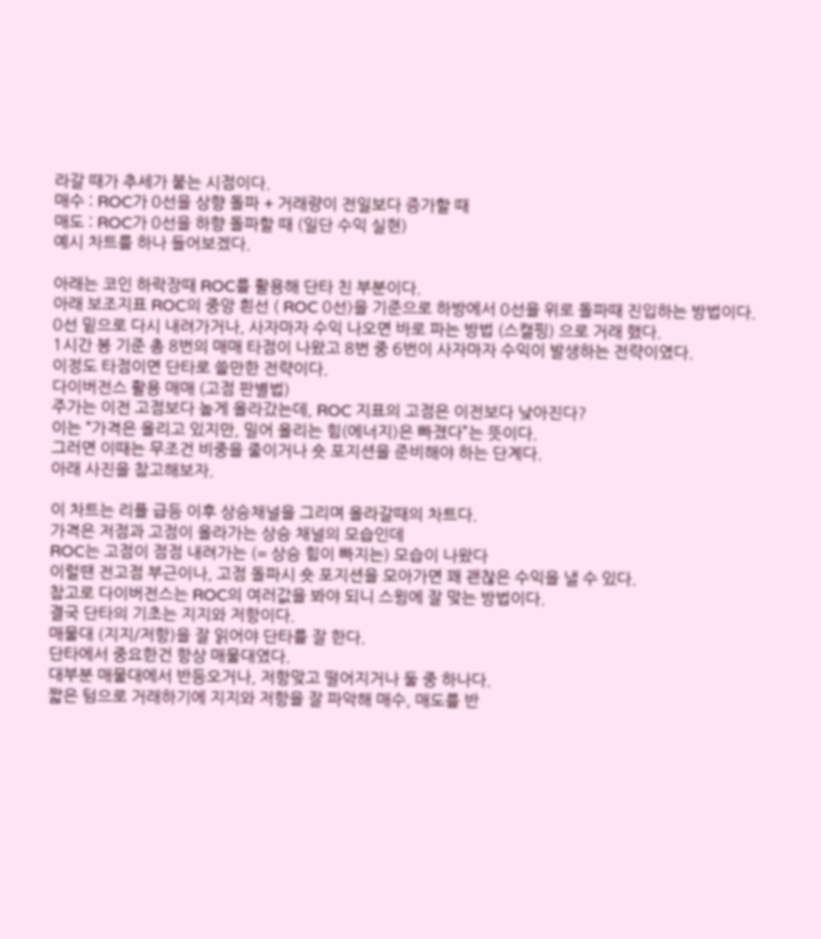라갈 때가 추세가 붙는 시점이다.
매수 : ROC가 0선을 상향 돌파 + 거래량이 전일보다 증가할 때
매도 : ROC가 0선을 하향 돌파할 때 (일단 수익 실현)
예시 차트를 하나 들어보겠다.

아래는 코인 하락장때 ROC를 활용해 단타 친 부분이다.
아래 보조지표 ROC의 중앙 흰선 ( ROC 0선)을 기준으로 하방에서 0선을 위로 돌파때 진입하는 방법이다.
0선 밑으로 다시 내려가거나, 사자마자 수익 나오면 바로 파는 방법 (스캘핑) 으로 거래 했다.
1시간 봉 기준 총 8번의 매매 타점이 나왔고 8번 중 6번이 사자마자 수익이 발생하는 전략이였다.
이정도 타점이면 단타로 쓸만한 전략이다.
다이버전스 활용 매매 (고점 판별법)
주가는 이전 고점보다 높게 올라갔는데, ROC 지표의 고점은 이전보다 낮아진다?
이는 “가격은 올리고 있지만, 밀어 올리는 힘(에너지)은 빠졌다”는 뜻이다.
그러면 이때는 무조건 비중을 줄이거나 숏 포지션을 준비해야 하는 단계다.
아래 사진을 참고해보자.

이 차트는 리플 급등 이후 상승채널을 그리며 올라갈때의 차트다.
가격은 저점과 고점이 올라가는 상승 채널의 모습인데
ROC는 고점이 점점 내려가는 (= 상승 힘이 빠지는) 모습이 나왔다
이럴땐 전고점 부근이나, 고점 돌파시 숏 포지션을 모아가면 꽤 괜찮은 수익을 낼 수 있다.
참고로 다이버전스는 ROC의 여러값을 봐야 되니 스윙에 잘 맞는 방법이다.
결국 단타의 기초는 지지와 저항이다.
매물대 (지지/저항)을 잘 읽어야 단타를 잘 한다.
단타에서 중요한건 항상 매물대였다.
대부분 매물대에서 반등오거나, 저항맞고 떨어지거나 둘 중 하나다.
짧은 텀으로 거래하기에 지지와 저항을 잘 파악해 매수, 매도를 반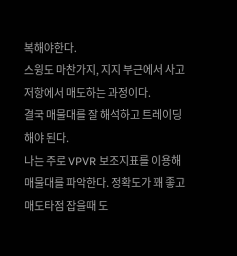복해야한다.
스윙도 마찬가지, 지지 부근에서 사고 저항에서 매도하는 과정이다.
결국 매물대를 잘 해석하고 트레이딩해야 된다.
나는 주로 VPVR 보조지표를 이용해 매물대를 파악한다. 정확도가 꽤 좋고 매도타점 잡을때 도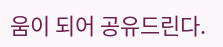움이 되어 공유드린다.